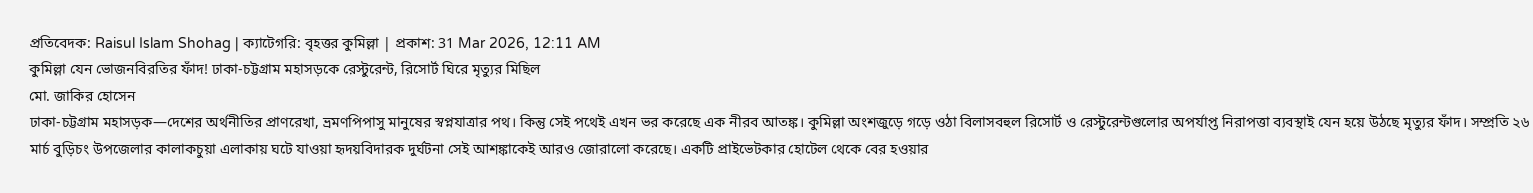প্রতিবেদক: Raisul Islam Shohag | ক্যাটেগরি: বৃহত্তর কুমিল্লা | প্রকাশ: 31 Mar 2026, 12:11 AM
কুমিল্লা যেন ভোজনবিরতির ফাঁদ! ঢাকা-চট্টগ্রাম মহাসড়কে রেস্টুরেন্ট, রিসোর্ট ঘিরে মৃত্যুর মিছিল
মো. জাকির হোসেন
ঢাকা-চট্টগ্রাম মহাসড়ক—দেশের অর্থনীতির প্রাণরেখা, ভ্রমণপিপাসু মানুষের স্বপ্নযাত্রার পথ। কিন্তু সেই পথেই এখন ভর করেছে এক নীরব আতঙ্ক। কুমিল্লা অংশজুড়ে গড়ে ওঠা বিলাসবহুল রিসোর্ট ও রেস্টুরেন্টগুলোর অপর্যাপ্ত নিরাপত্তা ব্যবস্থাই যেন হয়ে উঠছে মৃত্যুর ফাঁদ। সম্প্রতি ২৬ মার্চ বুড়িচং উপজেলার কালাকচুয়া এলাকায় ঘটে যাওয়া হৃদয়বিদারক দুর্ঘটনা সেই আশঙ্কাকেই আরও জোরালো করেছে। একটি প্রাইভেটকার হোটেল থেকে বের হওয়ার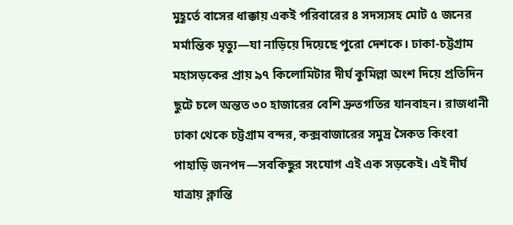মুহূর্তে বাসের ধাক্কায় একই পরিবারের ৪ সদস্যসহ মোট ৫ জনের মর্মান্তিক মৃত্যু—যা নাড়িয়ে দিয়েছে পুরো দেশকে। ঢাকা-চট্টগ্রাম মহাসড়কের প্রায় ৯৭ কিলোমিটার দীর্ঘ কুমিল্লা অংশ দিয়ে প্রতিদিন ছুটে চলে অন্তত ৩০ হাজারের বেশি দ্রুতগতির যানবাহন। রাজধানী ঢাকা থেকে চট্টগ্রাম বন্দর, কক্সবাজারের সমুদ্র সৈকত কিংবা পাহাড়ি জনপদ—সবকিছুর সংযোগ এই এক সড়কেই। এই দীর্ঘ যাত্রায় ক্লান্তি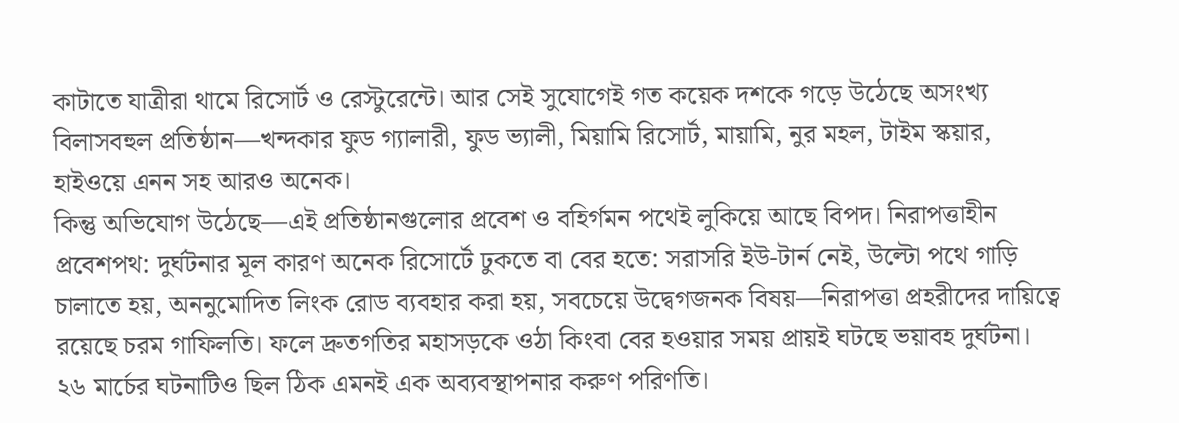কাটাতে যাত্রীরা থামে রিসোর্ট ও রেস্টুরেন্টে। আর সেই সুযোগেই গত কয়েক দশকে গড়ে উঠেছে অসংখ্য বিলাসবহুল প্রতিষ্ঠান—খন্দকার ফুড গ্যালারী, ফুড ভ্যালী, মিয়ামি রিসোর্ট, মায়ামি, নুর মহল, টাইম স্কয়ার, হাইওয়ে এনন সহ আরও অনেক।
কিন্তু অভিযোগ উঠেছে—এই প্রতিষ্ঠানগুলোর প্রবেশ ও বহির্গমন পথেই লুকিয়ে আছে বিপদ। নিরাপত্তাহীন প্রবেশপথ: দুর্ঘটনার মূল কারণ অনেক রিসোর্টে ঢুকতে বা বের হতে: সরাসরি ইউ-টার্ন নেই, উল্টো পথে গাড়ি চালাতে হয়, অননুমোদিত লিংক রোড ব্যবহার করা হয়, সবচেয়ে উদ্বেগজনক বিষয়—নিরাপত্তা প্রহরীদের দায়িত্বে রয়েছে চরম গাফিলতি। ফলে দ্রুতগতির মহাসড়কে ওঠা কিংবা বের হওয়ার সময় প্রায়ই ঘটছে ভয়াবহ দুর্ঘটনা।
২৬ মার্চের ঘটনাটিও ছিল ঠিক এমনই এক অব্যবস্থাপনার করুণ পরিণতি।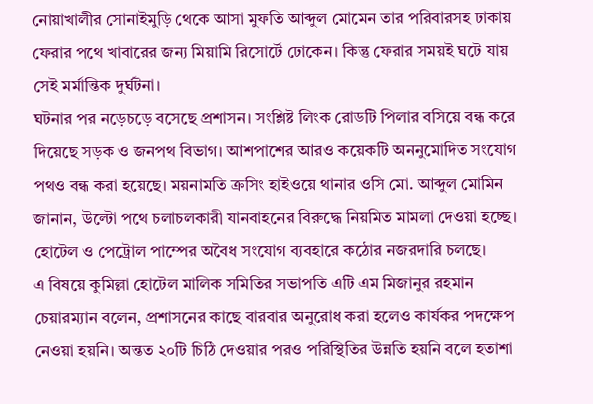নোয়াখালীর সোনাইমুড়ি থেকে আসা মুফতি আব্দুল মোমেন তার পরিবারসহ ঢাকায় ফেরার পথে খাবারের জন্য মিয়ামি রিসোর্টে ঢোকেন। কিন্তু ফেরার সময়ই ঘটে যায় সেই মর্মান্তিক দুর্ঘটনা।
ঘটনার পর নড়েচড়ে বসেছে প্রশাসন। সংশ্লিষ্ট লিংক রোডটি পিলার বসিয়ে বন্ধ করে দিয়েছে সড়ক ও জনপথ বিভাগ। আশপাশের আরও কয়েকটি অননুমোদিত সংযোগ পথও বন্ধ করা হয়েছে। ময়নামতি ক্রসিং হাইওয়ে থানার ওসি মো. আব্দুল মোমিন জানান, উল্টো পথে চলাচলকারী যানবাহনের বিরুদ্ধে নিয়মিত মামলা দেওয়া হচ্ছে। হোটেল ও পেট্রোল পাম্পের অবৈধ সংযোগ ব্যবহারে কঠোর নজরদারি চলছে।
এ বিষয়ে কুমিল্লা হোটেল মালিক সমিতির সভাপতি এটি এম মিজানুর রহমান চেয়ারম্যান বলেন, প্রশাসনের কাছে বারবার অনুরোধ করা হলেও কার্যকর পদক্ষেপ নেওয়া হয়নি। অন্তত ২০টি চিঠি দেওয়ার পরও পরিস্থিতির উন্নতি হয়নি বলে হতাশা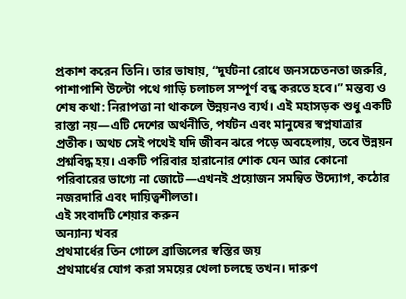প্রকাশ করেন তিনি। তার ভাষায়, “দুর্ঘটনা রোধে জনসচেতনতা জরুরি, পাশাপাশি উল্টো পথে গাড়ি চলাচল সম্পূর্ণ বন্ধ করতে হবে।” মন্তব্য ও শেষ কথা: নিরাপত্তা না থাকলে উন্নয়নও ব্যর্থ। এই মহাসড়ক শুধু একটি রাস্তা নয়—এটি দেশের অর্থনীতি, পর্যটন এবং মানুষের স্বপ্নযাত্রার প্রতীক। অথচ সেই পথেই যদি জীবন ঝরে পড়ে অবহেলায়, তবে উন্নয়ন প্রশ্নবিদ্ধ হয়। একটি পরিবার হারানোর শোক যেন আর কোনো পরিবারের ভাগ্যে না জোটে—এখনই প্রয়োজন সমন্বিত উদ্যোগ, কঠোর নজরদারি এবং দায়িত্বশীলতা।
এই সংবাদটি শেয়ার করুন
অন্যান্য খবর
প্রথমার্ধের তিন গোলে ব্রাজিলের স্বস্তির জয়
প্রথমার্ধের যোগ করা সময়ের খেলা চলছে তখন। দারুণ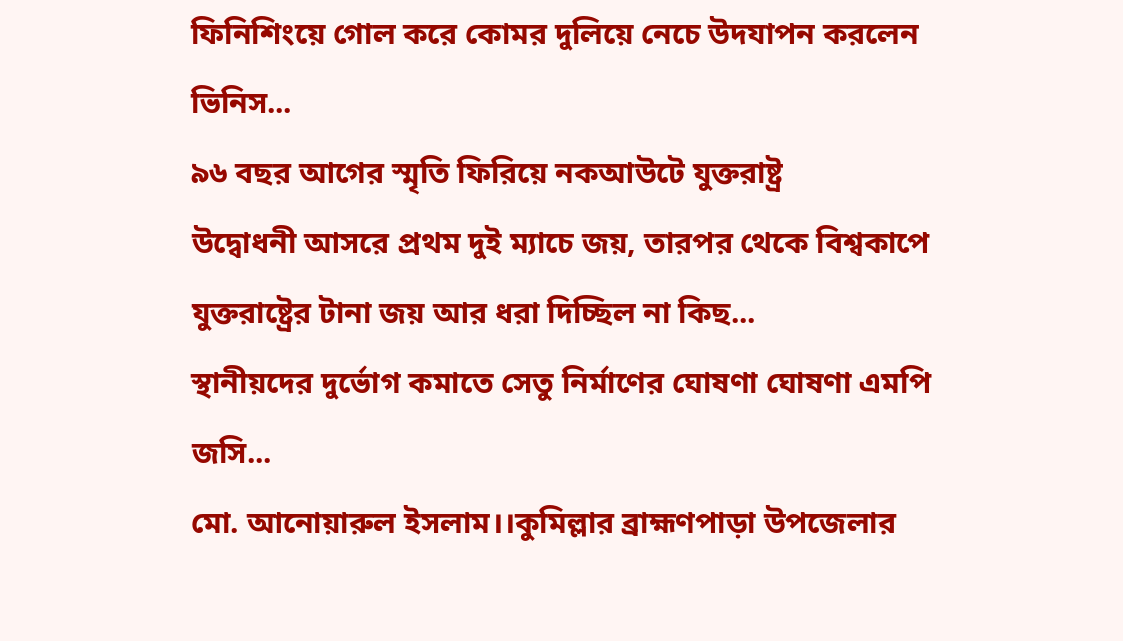ফিনিশিংয়ে গোল করে কোমর দুলিয়ে নেচে উদযাপন করলেন ভিনিস...
৯৬ বছর আগের স্মৃতি ফিরিয়ে নকআউটে যুক্তরাষ্ট্র
উদ্বোধনী আসরে প্রথম দুই ম্যাচে জয়, তারপর থেকে বিশ্বকাপে যুক্তরাষ্ট্রের টানা জয় আর ধরা দিচ্ছিল না কিছ...
স্থানীয়দের দুর্ভোগ কমাতে সেতু নির্মাণের ঘোষণা ঘোষণা এমপি জসি...
মো. আনোয়ারুল ইসলাম।।কুমিল্লার ব্রাহ্মণপাড়া উপজেলার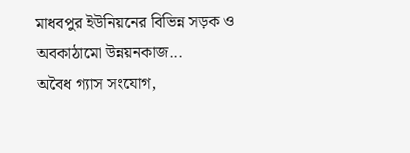মাধবপুর ইউনিয়নের বিভিন্ন সড়ক ও অবকাঠামো উন্নয়নকাজ...
অবৈধ গ্যাস সংযোগ,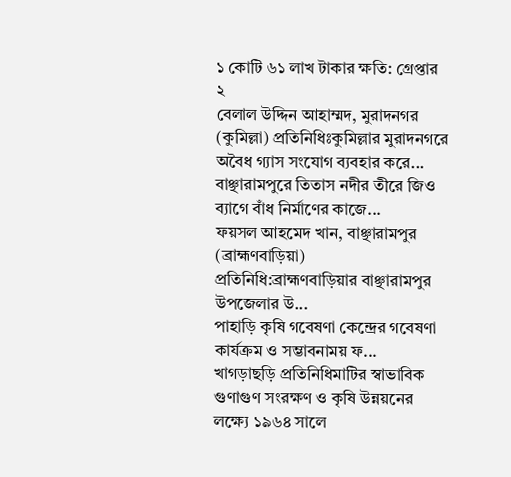১ কোটি ৬১ লাখ টাকার ক্ষতি: গ্রেপ্তার ২
বেলাল উদ্দিন আহাম্মদ, মুরাদনগর (কুমিল্লা) প্রতিনিধিঃকুমিল্লার মুরাদনগরে অবৈধ গ্যাস সংযোগ ব্যবহার করে...
বাঞ্ছারামপুরে তিতাস নদীর তীরে জিও ব্যাগে বাঁধ নির্মাণের কাজে...
ফয়সল আহমেদ খান, বাঞ্ছারামপুর (ব্রাহ্মণবাড়িয়া) প্রতিনিধি:ব্রাহ্মণবাড়িয়ার বাঞ্ছারামপুর উপজেলার উ...
পাহাড়ি কৃষি গবেষণা কেন্দ্রের গবেষণা কার্যক্রম ও সম্ভাবনাময় ফ...
খাগড়াছড়ি প্রতিনিধিমাটির স্বাভাবিক গুণাগুণ সংরক্ষণ ও কৃষি উন্নয়নের লক্ষ্যে ১৯৬৪ সালে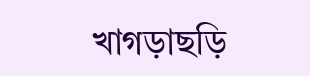খাগড়াছড়ি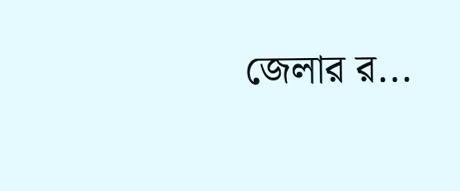জেলার র...